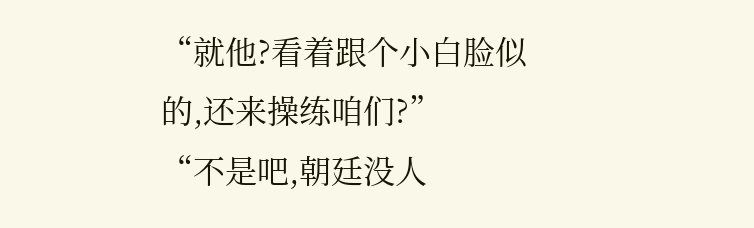“就他?看着跟个小白脸似的,还来操练咱们?”
“不是吧,朝廷没人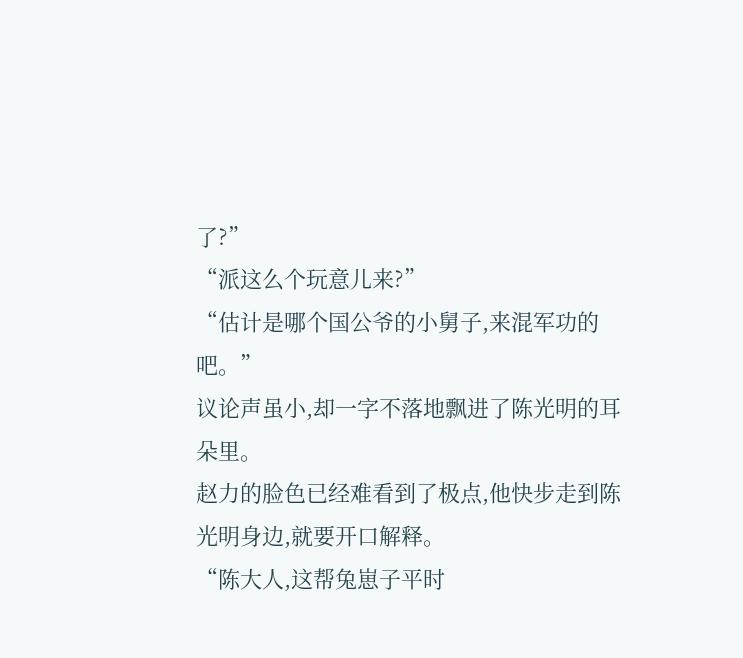了?”
“派这么个玩意儿来?”
“估计是哪个国公爷的小舅子,来混军功的吧。”
议论声虽小,却一字不落地飘进了陈光明的耳朵里。
赵力的脸色已经难看到了极点,他快步走到陈光明身边,就要开口解释。
“陈大人,这帮兔崽子平时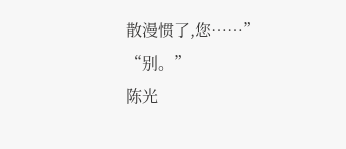散漫惯了,您……”
“别。”
陈光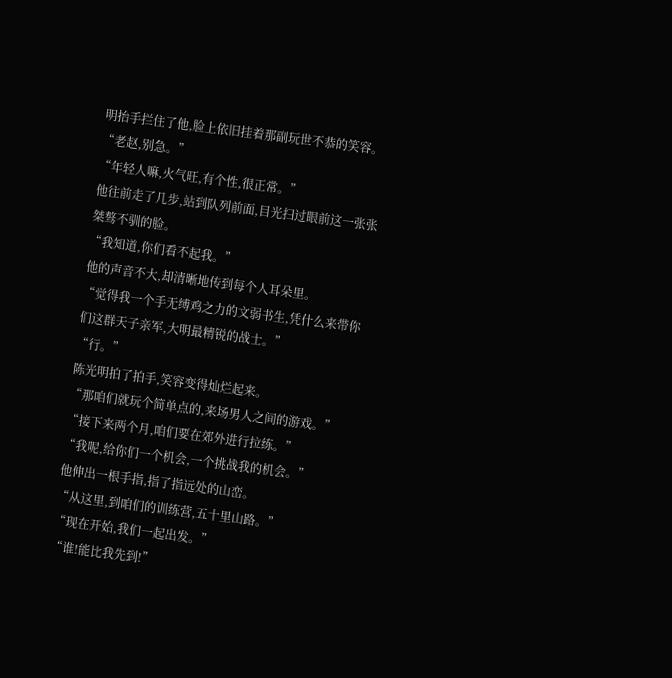明抬手拦住了他,脸上依旧挂着那副玩世不恭的笑容。
“老赵,别急。”
“年轻人嘛,火气旺,有个性,很正常。”
他往前走了几步,站到队列前面,目光扫过眼前这一张张桀骜不驯的脸。
“我知道,你们看不起我。”
他的声音不大,却清晰地传到每个人耳朵里。
“觉得我一个手无缚鸡之力的文弱书生,凭什么来带你们这群天子亲军,大明最精锐的战士。”
“行。”
陈光明拍了拍手,笑容变得灿烂起来。
“那咱们就玩个简单点的,来场男人之间的游戏。”
“接下来两个月,咱们要在郊外进行拉练。”
“我呢,给你们一个机会,一个挑战我的机会。”
他伸出一根手指,指了指远处的山峦。
“从这里,到咱们的训练营,五十里山路。”
“现在开始,我们一起出发。”
“谁!能比我先到!”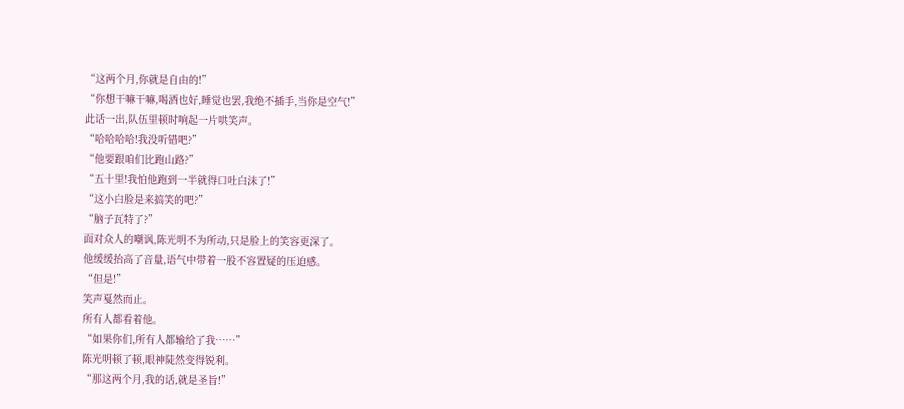“这两个月,你就是自由的!”
“你想干嘛干嘛,喝酒也好,睡觉也罢,我绝不插手,当你是空气!”
此话一出,队伍里顿时响起一片哄笑声。
“哈哈哈哈!我没听错吧?”
“他要跟咱们比跑山路?”
“五十里!我怕他跑到一半就得口吐白沫了!”
“这小白脸是来搞笑的吧?”
“脑子瓦特了?”
面对众人的嘲讽,陈光明不为所动,只是脸上的笑容更深了。
他缓缓抬高了音量,语气中带着一股不容置疑的压迫感。
“但是!”
笑声戛然而止。
所有人都看着他。
“如果你们,所有人都输给了我……”
陈光明顿了顿,眼神陡然变得锐利。
“那这两个月,我的话,就是圣旨!”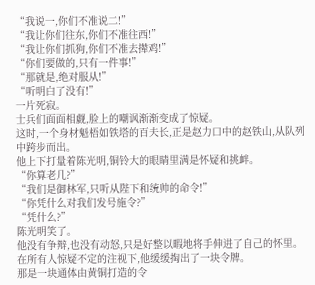“我说一,你们不准说二!”
“我让你们往东,你们不准往西!”
“我让你们抓狗,你们不准去撵鸡!”
“你们要做的,只有一件事!”
“那就是,绝对服从!”
“听明白了没有!”
一片死寂。
士兵们面面相觑,脸上的嘲讽渐渐变成了惊疑。
这时,一个身材魁梧如铁塔的百夫长,正是赵力口中的赵铁山,从队列中跨步而出。
他上下打量着陈光明,铜铃大的眼睛里满是怀疑和挑衅。
“你算老几?”
“我们是御林军,只听从陛下和统帅的命令!”
“你凭什么对我们发号施令?”
“凭什么?”
陈光明笑了。
他没有争辩,也没有动怒,只是好整以暇地将手伸进了自己的怀里。
在所有人惊疑不定的注视下,他缓缓掏出了一块令牌。
那是一块通体由黄铜打造的令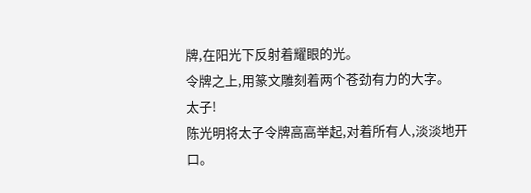牌,在阳光下反射着耀眼的光。
令牌之上,用篆文雕刻着两个苍劲有力的大字。
太子!
陈光明将太子令牌高高举起,对着所有人,淡淡地开口。